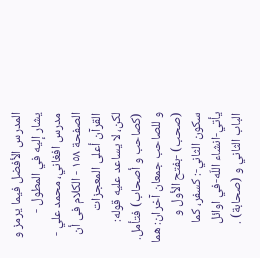المدرس الأفضل فيما يرمز و يشار إليه في المطول - مدرس افغاني، محمد علي - الصفحة ١٥٨ - الكلام فى أن القرآن أعلى المعجزات
لكن، لا يساعد عليه قوله: (كصاحب و أصحاب) فتأمل.
و للصاحب جمعان آخران: هما (صحب) -بفتح الأول و سكون الثاني-: كسفر، كما يأتي-انشاء اللّه-في اوائل الباب الثاني و (صحابة) .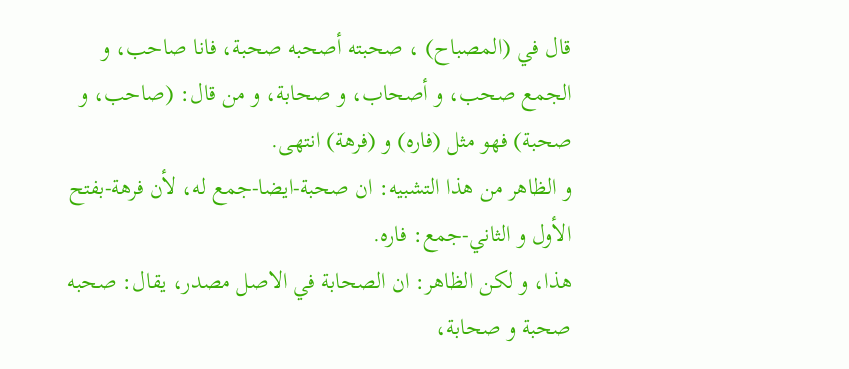قال في (المصباح) ، صحبته أصحبه صحبة، فانا صاحب، و الجمع صحب، و أصحاب، و صحابة، و من قال: (صاحب، و صحبة) فهو مثل (فاره) و (فرهة) انتهى.
و الظاهر من هذا التشبيه: ان صحبة-ايضا-جمع له، لأن فرهة-بفتح الأول و الثاني-جمع: فاره.
هذا، و لكن الظاهر: ان الصحابة في الاصل مصدر، يقال: صحبه صحبة و صحابة،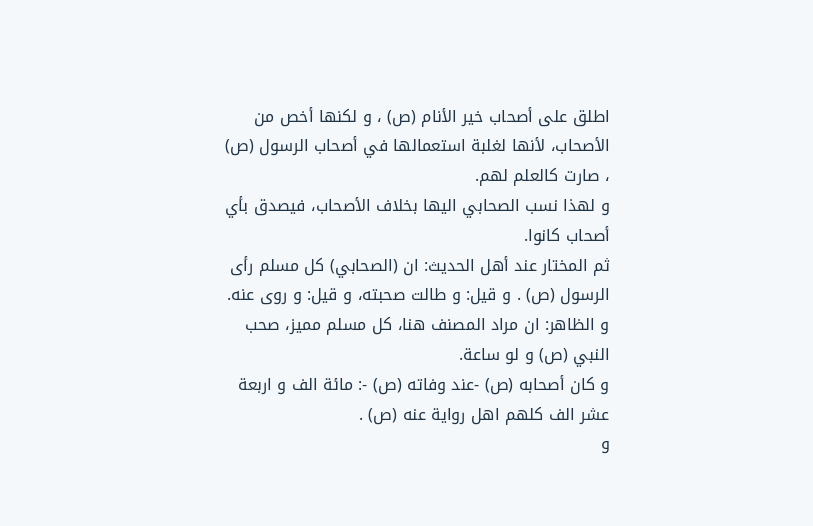اطلق على أصحاب خير الأنام (ص) ، و لكنها أخص من الأصحاب، لأنها لغلبة استعمالها في أصحاب الرسول (ص) ، صارت كالعلم لهم.
و لهذا نسب الصحابي اليها بخلاف الأصحاب، فيصدق بأي أصحاب كانوا.
ثم المختار عند أهل الحديث: ان (الصحابي) كل مسلم رأى الرسول (ص) . و قيل: و طالت صحبته، و قيل: و روى عنه.
و الظاهر: ان مراد المصنف هنا، كل مسلم مميز، صحب النبي (ص) و لو ساعة.
و كان أصحابه (ص) -عند وفاته (ص) -: مائة الف و اربعة عشر الف كلهم اهل رواية عنه (ص) .
و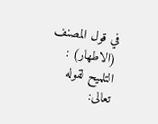في قول المصنف (الاطهار) : التلميح لقوله تعالى: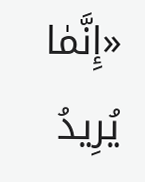«إِنَّمٰا يُرِيدُ